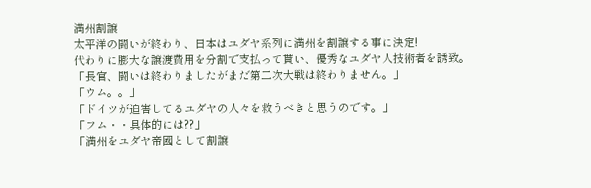満州割譲
太平洋の闘いが終わり、日本はユダヤ系列に満州を割譲する事に決定!
代わりに膨大な譲渡費用を分割で支払って貰い、優秀なユダヤ人技術者を誘致。
「長官、闘いは終わりましたがまだ第二次大戦は終わりません。」
「ウム。。」
「ドイツが迫害してるユダヤの人々を救うべきと思うのです。」
「フム・・具体的には??」
「満州をユダヤ帝國として割譲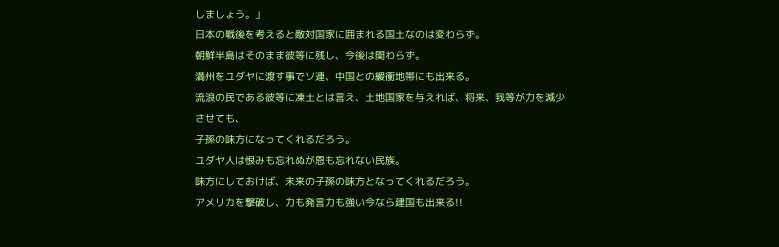しましょう。」
日本の戦後を考えると敵対国家に囲まれる国土なのは変わらず。
朝鮮半島はそのまま彼等に残し、今後は関わらず。
満州をユダヤに渡す事でソ連、中国との緩衝地帯にも出来る。
流浪の民である彼等に凍土とは言え、土地国家を与えれば、将来、我等が力を減少させても、
子孫の味方になってくれるだろう。
ユダヤ人は恨みも忘れぬが恩も忘れない民族。
味方にしておけば、未来の子孫の味方となってくれるだろう。
アメリカを撃破し、力も発言力も強い今なら建国も出来る!!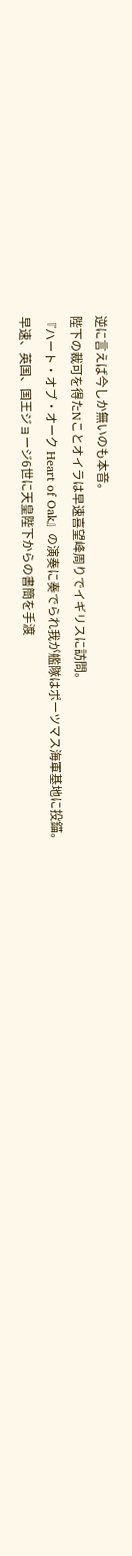逆に言えば今しか無いのも本音。
陛下の裁可を得たNことオイラは早速喜望峰周りでイギリスに訪問。
『ハート・オブ・オーク Heart of Oak』の演奏に奏でられ我が艦隊はポーツマス海軍基地に投錨。
早速、英国、国王ジョージ6世に天皇陛下からの書簡を手渡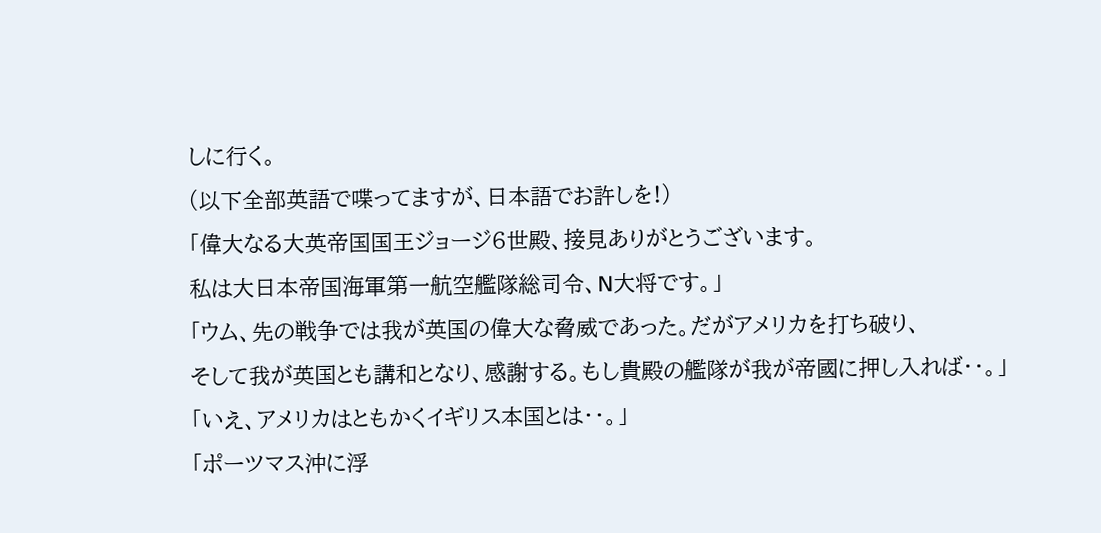しに行く。
(以下全部英語で喋ってますが、日本語でお許しを!)
「偉大なる大英帝国国王ジョージ6世殿、接見ありがとうございます。
私は大日本帝国海軍第一航空艦隊総司令、N大将です。」
「ウム、先の戦争では我が英国の偉大な脅威であった。だがアメリカを打ち破り、
そして我が英国とも講和となり、感謝する。もし貴殿の艦隊が我が帝國に押し入れば・・。」
「いえ、アメリカはともかくイギリス本国とは・・。」
「ポーツマス沖に浮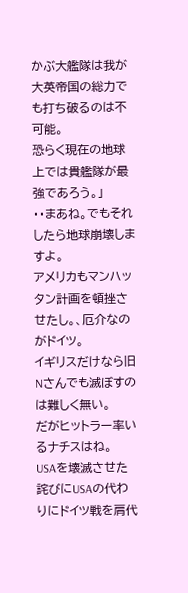かぶ大艦隊は我が大英帝国の総力でも打ち破るのは不可能。
恐らく現在の地球上では貴艦隊が最強であろう。」
・・まあね。でもそれしたら地球崩壊しますよ。
アメリカもマンハッタン計画を頓挫させたし。、厄介なのがドイツ。
イギリスだけなら旧Nさんでも滅ぼすのは難しく無い。
だがヒットラー率いるナチスはね。
USAを壊滅させた詫びにUSAの代わりにドイツ戦を肩代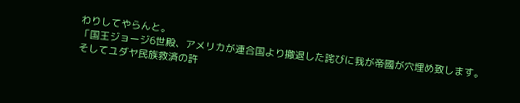わりしてやらんと。
「国王ジョージ6世殿、アメリカが連合国より撤退した詫びに我が帝國が穴埋め致します。
そしてユダヤ民族救済の許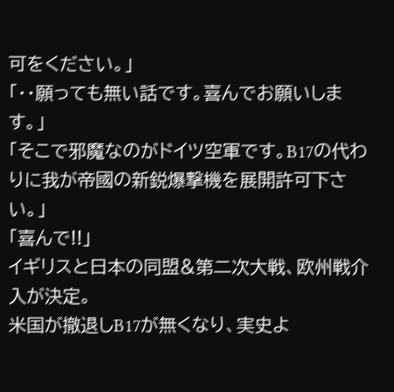可をください。」
「・・願っても無い話です。喜んでお願いします。」
「そこで邪魔なのがドイツ空軍です。B17の代わりに我が帝國の新鋭爆撃機を展開許可下さい。」
「喜んで!!」
イギリスと日本の同盟&第二次大戦、欧州戦介入が決定。
米国が撤退しB17が無くなり、実史よ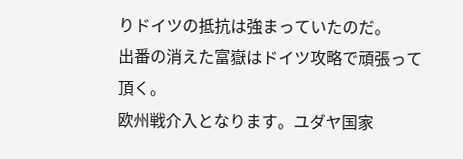りドイツの抵抗は強まっていたのだ。
出番の消えた富嶽はドイツ攻略で頑張って頂く。
欧州戦介入となります。ユダヤ国家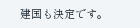建国も決定です。